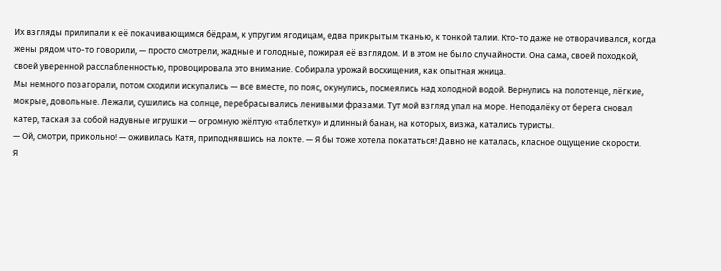Их взгляды прилипали к её покачивающимся бёдрам, к упругим ягодицам, едва прикрытым тканью, к тонкой талии. Кто-то даже не отворачивался, когда жены рядом что-то говорили, — просто смотрели, жадные и голодные, пожирая её взглядом. И в этом не было случайности. Она сама, своей походкой, своей уверенной расслабленностью, провоцировала это внимание. Собирала урожай восхищения, как опытная жница.
Мы немного позагорали, потом сходили искупались — все вместе, по пояс, окунулись, посмеялись над холодной водой. Вернулись на полотенце, лёгкие, мокрые, довольные. Лежали, сушились на солнце, перебрасывались ленивыми фразами. Тут мой взгляд упал на море. Неподалёку от берега сновал катер, таская за собой надувные игрушки — огромную жёлтую «таблетку» и длинный банан, на которых, визжа, катались туристы.
— Ой, смотри, прикольно! — оживилась Катя, приподнявшись на локте. — Я бы тоже хотела покататься! Давно не каталась, класное ощущение скорости.
Я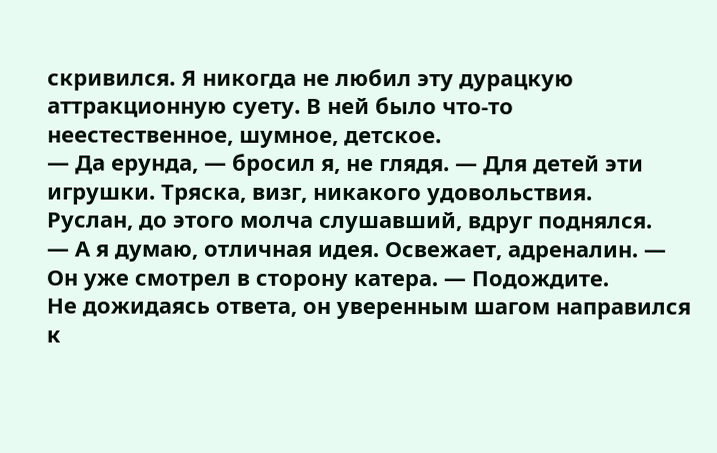скривился. Я никогда не любил эту дурацкую аттракционную суету. В ней было что-то неестественное, шумное, детское.
— Да ерунда, — бросил я, не глядя. — Для детей эти игрушки. Тряска, визг, никакого удовольствия.
Руслан, до этого молча слушавший, вдруг поднялся.
— А я думаю, отличная идея. Освежает, адреналин. — Он уже смотрел в сторону катера. — Подождите.
Не дожидаясь ответа, он уверенным шагом направился к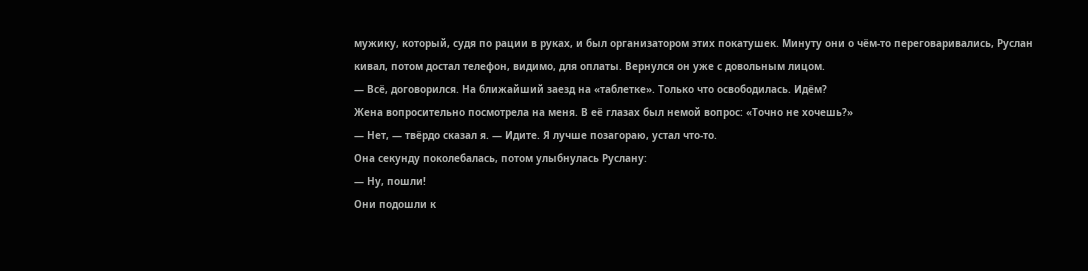мужику, который, судя по рации в руках, и был организатором этих покатушек. Минуту они о чём-то переговаривались, Руслан кивал, потом достал телефон, видимо, для оплаты. Вернулся он уже с довольным лицом.
— Всё, договорился. На ближайший заезд на «таблетке». Только что освободилась. Идём?
Жена вопросительно посмотрела на меня. В её глазах был немой вопрос: «Точно не хочешь?»
— Нет, — твёрдо сказал я. — Идите. Я лучше позагораю, устал что-то.
Она секунду поколебалась, потом улыбнулась Руслану:
— Ну, пошли!
Они подошли к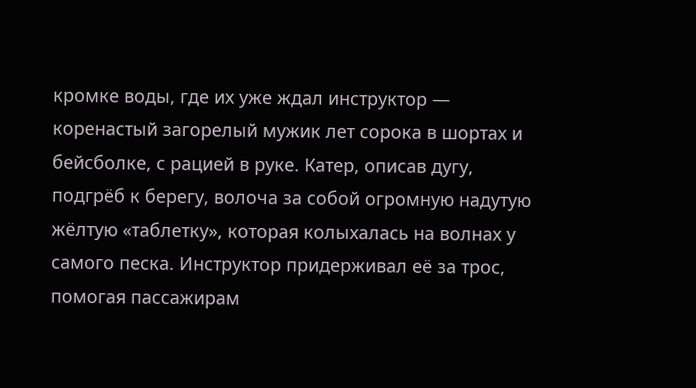кромке воды, где их уже ждал инструктор — коренастый загорелый мужик лет сорока в шортах и бейсболке, с рацией в руке. Катер, описав дугу, подгрёб к берегу, волоча за собой огромную надутую жёлтую «таблетку», которая колыхалась на волнах у самого песка. Инструктор придерживал её за трос, помогая пассажирам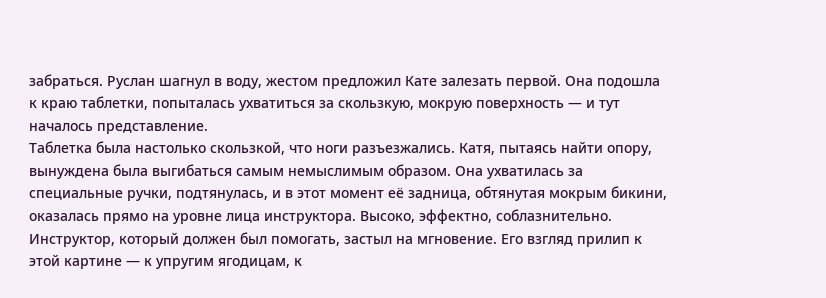забраться. Руслан шагнул в воду, жестом предложил Кате залезать первой. Она подошла к краю таблетки, попыталась ухватиться за скользкую, мокрую поверхность — и тут началось представление.
Таблетка была настолько скользкой, что ноги разъезжались. Катя, пытаясь найти опору, вынуждена была выгибаться самым немыслимым образом. Она ухватилась за специальные ручки, подтянулась, и в этот момент её задница, обтянутая мокрым бикини, оказалась прямо на уровне лица инструктора. Высоко, эффектно, соблазнительно. Инструктор, который должен был помогать, застыл на мгновение. Его взгляд прилип к этой картине — к упругим ягодицам, к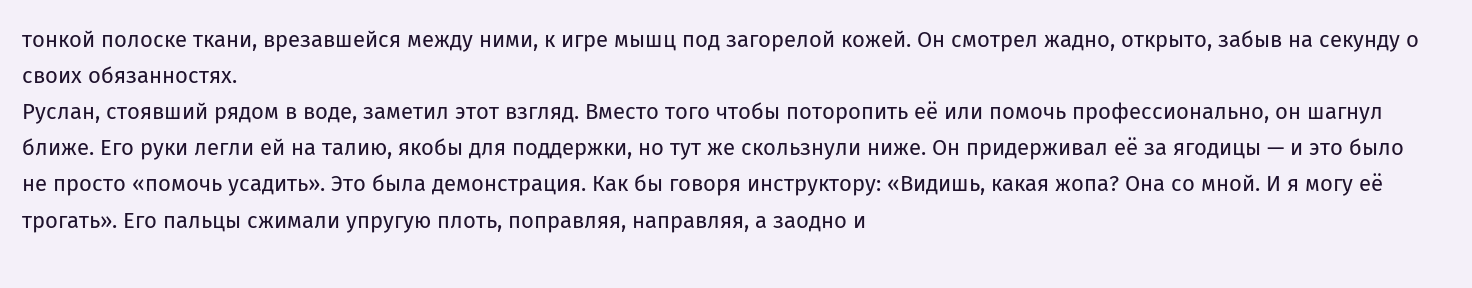тонкой полоске ткани, врезавшейся между ними, к игре мышц под загорелой кожей. Он смотрел жадно, открыто, забыв на секунду о своих обязанностях.
Руслан, стоявший рядом в воде, заметил этот взгляд. Вместо того чтобы поторопить её или помочь профессионально, он шагнул ближе. Его руки легли ей на талию, якобы для поддержки, но тут же скользнули ниже. Он придерживал её за ягодицы — и это было не просто «помочь усадить». Это была демонстрация. Как бы говоря инструктору: «Видишь, какая жопа? Она со мной. И я могу её трогать». Его пальцы сжимали упругую плоть, поправляя, направляя, а заодно и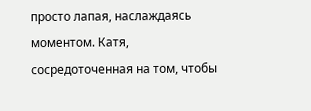просто лапая, наслаждаясь моментом. Катя, сосредоточенная на том, чтобы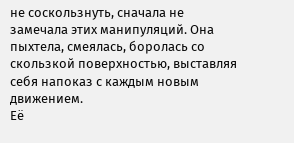не соскользнуть, сначала не замечала этих манипуляций. Она пыхтела, смеялась, боролась со скользкой поверхностью, выставляя себя напоказ с каждым новым движением.
Её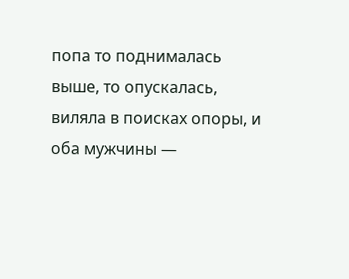попа то поднималась выше, то опускалась, виляла в поисках опоры, и оба мужчины —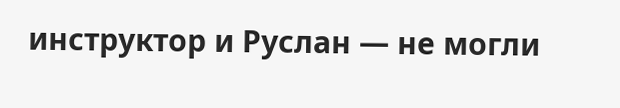инструктор и Руслан — не могли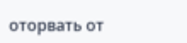оторвать от